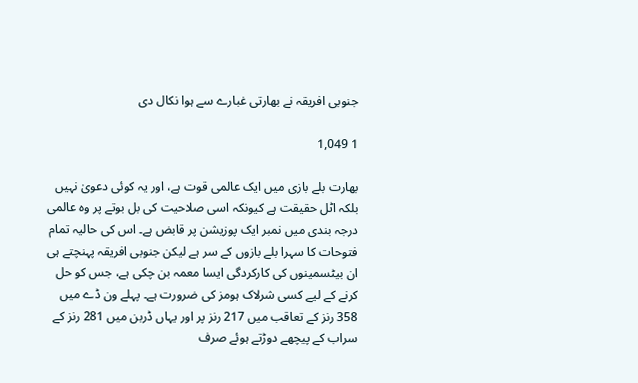جنوبی افریقہ نے بھارتی غبارے سے ہوا نکال دی

1 1,049

بھارت بلے بازی میں ایک عالمی قوت ہے، اور یہ کوئی دعویٰ نہیں بلکہ اٹل حقیقت ہے کیونکہ اسی صلاحیت کی بل بوتے پر وہ عالمی درجہ بندی میں نمبر ایک پوزیشن پر قابض ہے۔ اس کی حالیہ تمام فتوحات کا سہرا بلے بازوں کے سر ہے لیکن جنوبی افریقہ پہنچتے ہی ان بیٹسمینوں کی کارکردگی ایسا معمہ بن چکی ہے، جس کو حل کرنے کے لیے کسی شرلاک ہومز کی ضرورت ہے۔ پہلے ون ڈے میں 358 رنز کے تعاقب میں 217 رنز پر اور یہاں ڈربن میں 281 رنز کے سراب کے پیچھے دوڑتے ہوئے صرف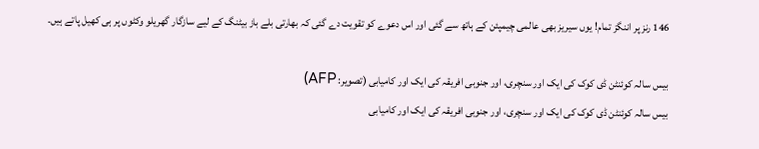146 رنز پر اننگز تمام! یوں سیریز بھی عالمی چیمپئن کے ہاتھ سے گئی اور اس دعوے کو تقویت دے گئی کہ بھارتی بلے باز بیٹنگ کے لیے سازگار گھریلو وکٹوں پر ہی کھیل پاتے ہیں۔

بیس سالہ کوئنٹن ڈی کوک کی ایک اور سنچری، اور جنوبی افریقہ کی ایک اور کامیابی (تصویر: AFP)
بیس سالہ کوئنٹن ڈی کوک کی ایک اور سنچری، اور جنوبی افریقہ کی ایک اور کامیابی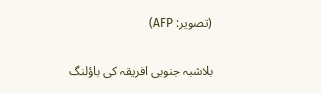(تصویر: AFP)

بلاشبہ جنوبی افریقہ کی باؤلنگ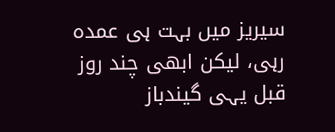سیریز میں بہت ہی عمدہ رہی، لیکن ابھی چند روز قبل یہی گیندباز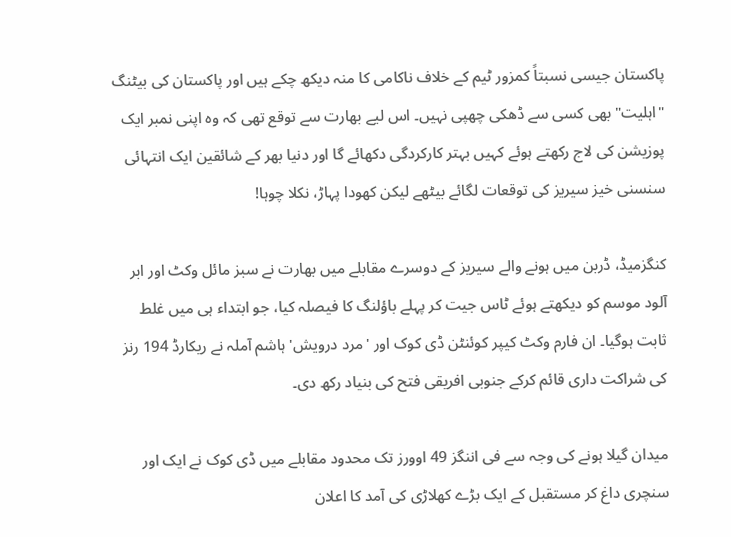پاکستان جیسی نسبتاً کمزور ٹیم کے خلاف ناکامی کا منہ دیکھ چکے ہیں اور پاکستان کی بیٹنگ "اہلیت" بھی کسی سے ڈھکی چھپی نہیں۔ اس لیے بھارت سے توقع تھی کہ وہ اپنی نمبر ایک پوزیشن کی لاج رکھتے ہوئے کہیں بہتر کارکردگی دکھائے گا اور دنیا بھر کے شائقین ایک انتہائی سنسنی خیز سیریز کی توقعات لگائے بیٹھے لیکن کھودا پہاڑ، نکلا چوہا!

کنگزمیڈ، ڈربن میں ہونے والے سیریز کے دوسرے مقابلے میں بھارت نے سبز مائل وکٹ اور ابر آلود موسم کو دیکھتے ہوئے ٹاس جیت کر پہلے باؤلنگ کا فیصلہ کیا، جو ابتداء ہی میں غلط ثابت ہوگیا۔ ان فارم وکٹ کیپر کوئنٹن ڈی کوک اور 'مرد درویش' ہاشم آملہ نے ریکارڈ 194 رنز کی شراکت داری قائم کرکے جنوبی افریقی فتح کی بنیاد رکھ دی۔

میدان گیلا ہونے کی وجہ سے فی اننگز 49 اوورز تک محدود مقابلے میں ڈی کوک نے ایک اور سنچری داغ کر مستقبل کے ایک بڑے کھلاڑی کی آمد کا اعلان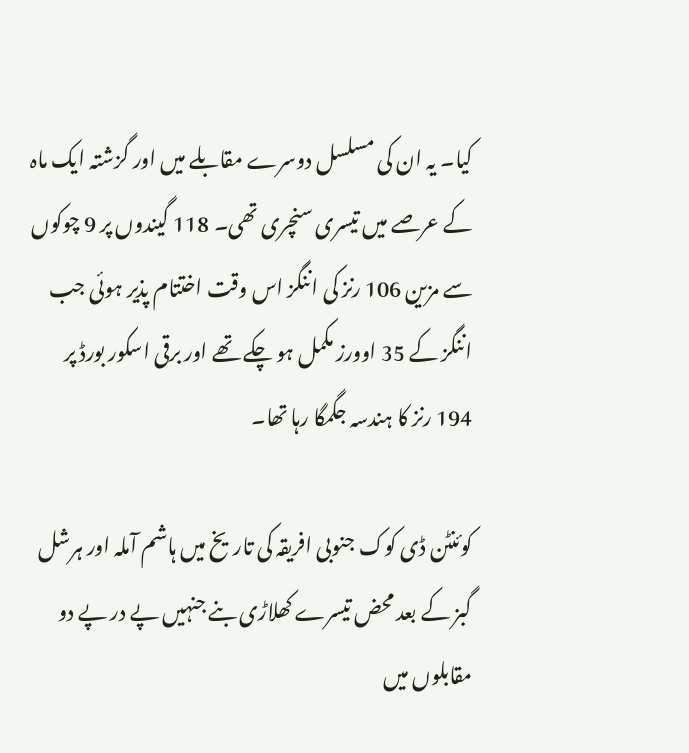کیا۔ یہ ان کی مسلسل دوسرے مقابلے میں اور گزشتہ ایک ماہ کے عرصے میں تیسری سنچری تھی۔ 118 گیندوں پر 9 چوکوں سے مزین 106 رنز کی اننگز اس وقت اختتام پذیر ہوئی جب اننگز کے 35 اوورز مکمل ہو چکے تھے اور برقی اسکور بورڈ پر 194 رنز کا ہندسہ جگمگا رہا تھا۔

کوئنٹن ڈی کوک جنوبی افریقہ کی تاریخ میں ہاشم آملہ اور ہرشل گبز کے بعد محض تیسرے کھلاڑی بنے جنہیں پے در پے دو مقابلوں میں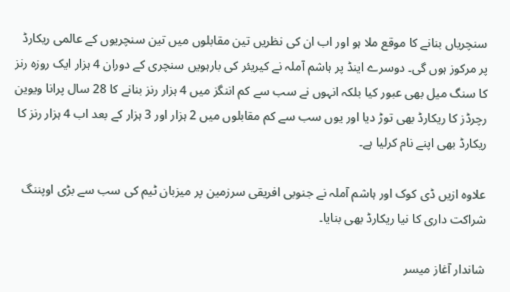سنچریاں بنانے کا موقع ملا ہو اور اب ان کی نظریں تین مقابلوں میں تین سنچریوں کے عالمی ریکارڈ پر مرکوز ہوں گی۔ دوسرے اینڈ پر ہاشم آملہ نے کیریئر کی بارہویں سنچری کے دوران 4 ہزار ایک روزہ رنز کا سنگ میل بھی عبور کیا بلکہ انہوں نے سب سے کم اننگز میں 4 ہزار رنز بنانے کا 28 سال پرانا ویوین رچرڈز کا ریکارڈ بھی توڑ دیا اور یوں سب سے کم مقابلوں میں 2 ہزار اور 3 ہزار کے بعد اب 4 ہزار رنز کا ریکارڈ بھی اپنے نام کرلیا ہے۔

علاوہ ازیں ڈی کوک اور ہاشم آملہ نے جنوبی افریقی سرزمین پر میزبان ٹیم کی سب سے بڑی اوپننگ شراکت داری کا نیا ریکارڈ بھی بنایا۔

شاندار آغاز میسر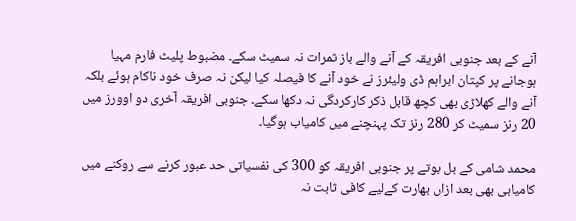آنے کے بعد جنوبی افریقہ کے آنے والے باز ثمرات نہ سمیٹ سکے۔ مضبوط پلیٹ فارم مہیا ہوجانے پر کپتان ابراہم ڈی ولیئرز نے خود آنے کا فیصلہ کیا لیکن نہ صرف خود ناکام ہوئے بلکہ آنے والے کھلاڑی بھی کچھ قابل ذکر کارکردگی نہ دکھا سکے۔ جنوبی افریقہ آخری دو اوورز میں 20 رنز سمیٹ کر 280 رنز تک پہنچنے میں کامیاب ہوگیا۔

محمد شامی کے بل بوتے پر جنوبی افریقہ کو 300 کی نفسیاتی حد عبور کرنے سے روکنے میں کامیابی بھی بعد ازاں بھارت کےلیے کافی ثابت نہ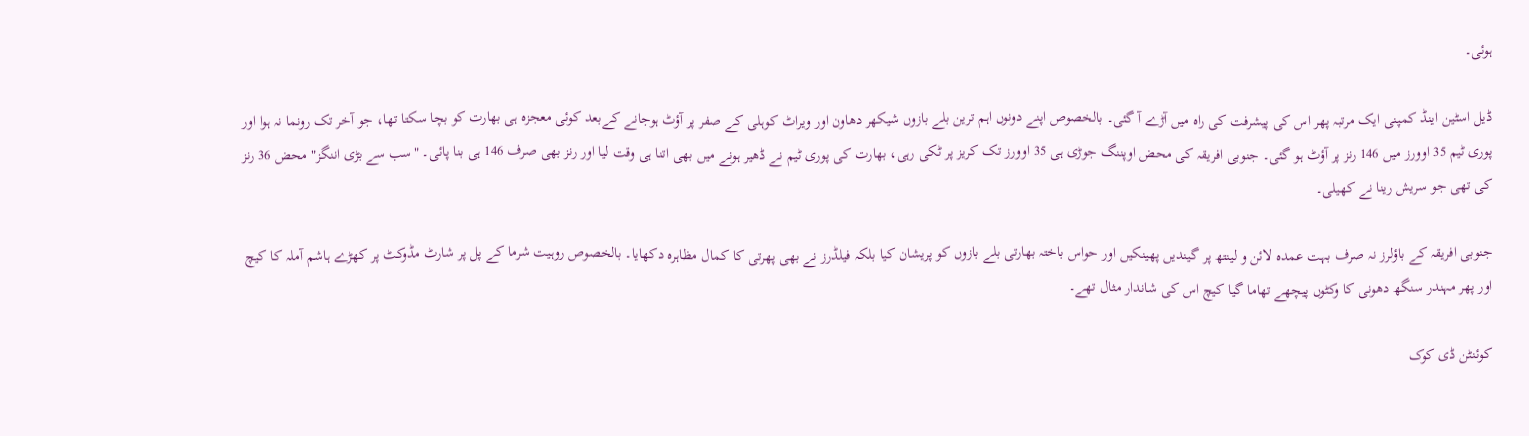ہوئی۔

ڈیل اسٹین اینڈ کمپنی ایک مرتبہ پھر اس کی پیشرفت کی راہ میں آڑے آ گئی۔ بالخصوص اپنے دونوں اہم ترین بلے بازوں شیکھر دھاون اور ویراٹ کوہلی کے صفر پر آؤٹ ہوجانے کےبعد کوئی معجزہ ہی بھارت کو بچا سکتا تھا، جو آخر تک رونما نہ ہوا اور پوری ٹیم 35 اوورز میں 146 رنز پر آؤٹ ہو گئی۔ جنوبی افریقہ کی محض اوپننگ جوڑی ہی 35 اوورز تک کریز پر ٹکی رہی، بھارت کی پوری ٹیم نے ڈھیر ہونے میں بھی اتنا ہی وقت لیا اور رنز بھی صرف 146 ہی بنا پائی۔ "سب سے بڑی اننگز" محض 36 رنز کی تھی جو سریش رینا نے کھیلی۔

جنوبی افریقہ کے باؤلرز نہ صرف بہت عمدہ لائن و لینتھ پر گیندیں پھینکیں اور حواس باختہ بھارتی بلے بازوں کو پریشان کیا بلکہ فیلڈرز نے بھی پھرتی کا کمال مظاہرہ دکھایا۔ بالخصوص روہیت شرما کے پل پر شارٹ مڈوکٹ پر کھڑے ہاشم آملہ کا کیچ اور پھر مہندر سنگھ دھونی کا وکٹوں پیچھے تھاما گیا کیچ اس کی شاندار مثال تھے۔

کوئنٹن ڈی کوک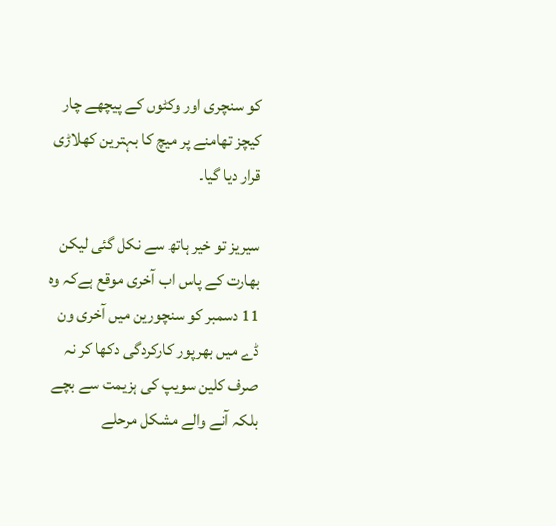کو سنچری اور وکٹوں کے پیچھے چار کیچز تھامنے پر میچ کا بہترین کھلاڑی قرار دیا گیا۔

سیریز تو خیر ہاتھ سے نکل گئی لیکن بھارت کے پاس اب آخری موقع ہےکہ وہ 11 دسمبر کو سنچورین میں آخری ون ڈے میں بھرپور کارکردگی دکھا کر نہ صرف کلین سویپ کی ہزیمت سے بچے بلکہ آنے والے مشکل مرحلے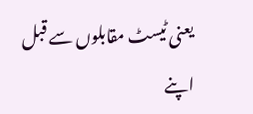یعنی ٹیسٹ مقابلوں سے قبل اپنے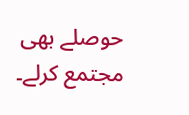حوصلے بھی مجتمع کرلے۔